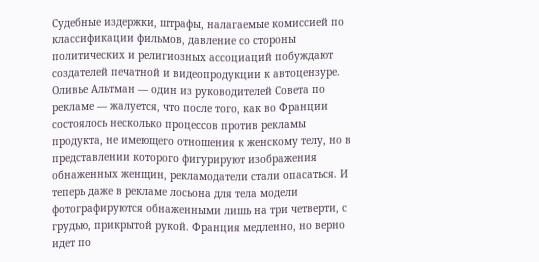Судебные издержки, штрафы, налагаемые комиссией по классификации фильмов, давление со стороны политических и религиозных ассоциаций побуждают создателей печатной и видеопродукции к автоцензуре. Оливье Альтман — один из руководителей Совета по рекламе — жалуется, что после того, как во Франции состоялось несколько процессов против рекламы продукта, не имеющего отношения к женскому телу, но в представлении которого фигурируют изображения обнаженных женщин, рекламодатели стали опасаться. И теперь даже в рекламе лосьона для тела модели фотографируются обнаженными лишь на три четверти, с грудью, прикрытой рукой. Франция медленно, но верно идет по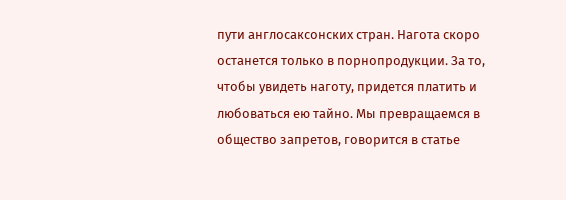пути англосаксонских стран. Нагота скоро останется только в порнопродукции. За то, чтобы увидеть наготу, придется платить и любоваться ею тайно. Мы превращаемся в общество запретов, говорится в статье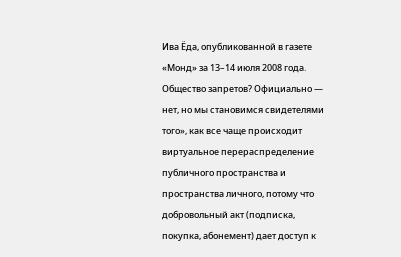Ива Ёда, опубликованной в газете «Монд» за 13–14 июля 2008 года.
Общество запретов? Официально — нет, но мы становимся свидетелями того», как все чаще происходит виртуальное перераспределение публичного пространства и пространства личного, потому что добровольный акт (подписка, покупка, абонемент) дает доступ к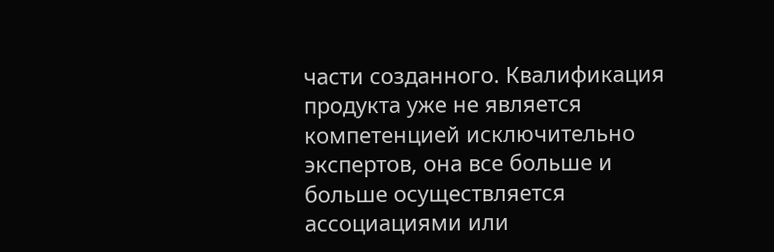части созданного. Квалификация продукта уже не является компетенцией исключительно экспертов, она все больше и больше осуществляется ассоциациями или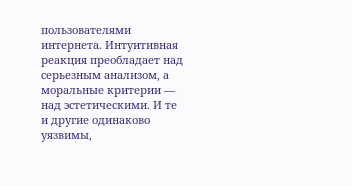пользователями интернета. Интуитивная реакция преобладает над серьезным анализом, а моральные критерии — над эстетическими. И те и другие одинаково уязвимы,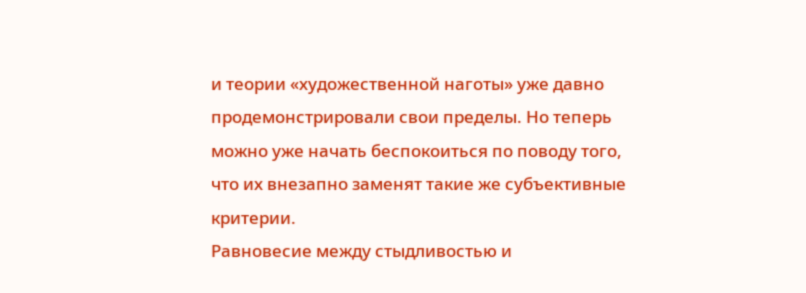и теории «художественной наготы» уже давно продемонстрировали свои пределы. Но теперь можно уже начать беспокоиться по поводу того, что их внезапно заменят такие же субъективные критерии.
Равновесие между стыдливостью и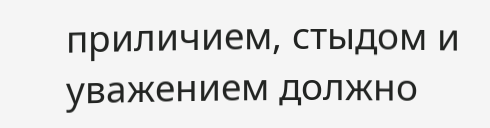приличием, стыдом и уважением должно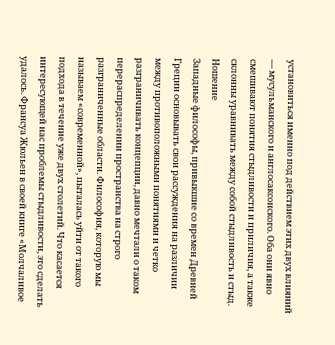установиться именно под действием этих двух влияний — мусульманского и англосаксонского. Оба они явно смешивают понятия стыдливости и приличия, а также склонны уравнивать между собой стыдливость и стыд. Ношение
Западные философы, привыкшие со времен Древней Греции основывать свои рассуждения на различии между противоположными понятиями и четко разграничивать концепции, давно мечтали о таком перераспределении пространства на строго разграниченные области. Философия, которую мы называем «современной», пыталась уйти от такого подхода в течение уже двух столетий. Что касается интересующей нас проблемы стыдливости, это сделать удалось. Франсуа Жюльен в своей книге «Молчаливое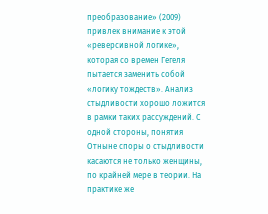преобразование» (2009) привлек внимание к этой «реверсивной логике», которая со времен Гегеля пытается заменить собой «логику тождеств». Анализ стыдливости хорошо ложится в рамки таких рассуждений. С одной стороны, понятия
Отныне споры о стыдливости касаются не только женщины, по крайней мере в теории. На практике же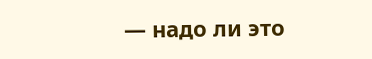— надо ли это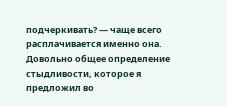подчеркивать? — чаще всего расплачивается именно она.
Довольно общее определение стыдливости, которое я предложил во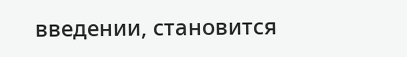введении, становится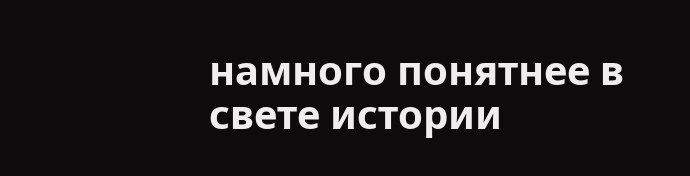намного понятнее в свете истории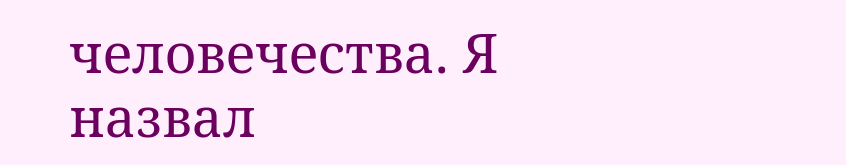человечества. Я назвал